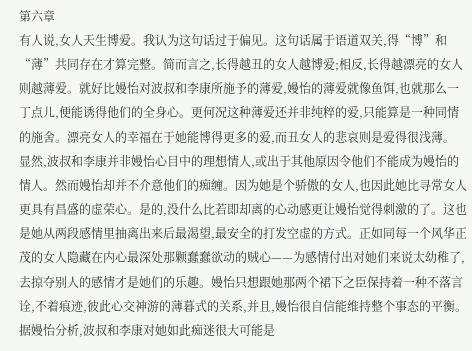第六章
有人说,女人天生博爱。我认为这句话过于偏见。这句话属于语道双关,得“博”和“薄”共同存在才算完整。简而言之,长得越丑的女人越博爱;相反,长得越漂亮的女人则越薄爱。就好比嫚怡对波叔和李康所施予的薄爱,嫚怡的薄爱就像鱼饵,也就那么一丁点儿,便能诱得他们的全身心。更何况这种薄爱还并非纯粹的爱,只能算是一种同情的施舍。漂亮女人的幸福在于她能博得更多的爱,而丑女人的悲哀则是爱得很浅薄。
显然,波叔和李康并非嫚怡心目中的理想情人,或出于其他原因令他们不能成为嫚怡的情人。然而嫚怡却并不介意他们的痴缠。因为她是个骄傲的女人,也因此她比寻常女人更具有昌盛的虚荣心。是的,没什么比若即却离的心动感更让嫚怡觉得刺激的了。这也是她从两段感情里抽离出来后最渴望,最安全的打发空虚的方式。正如同每一个风华正茂的女人隐藏在内心最深处那颗蠢蠢欲动的贼心——为感情付出对她们来说太幼稚了,去掠夺别人的感情才是她们的乐趣。嫚怡只想跟她那两个裙下之臣保持着一种不落言诠,不着痕迹,彼此心交神游的薄暮式的关系,并且,嫚怡很自信能维持整个事态的平衡。据嫚怡分析,波叔和李康对她如此痴迷很大可能是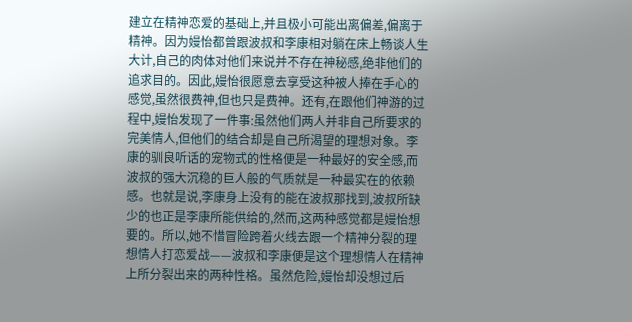建立在精神恋爱的基础上,并且极小可能出离偏差,偏离于精神。因为嫚怡都曾跟波叔和李康相对躺在床上畅谈人生大计,自己的肉体对他们来说并不存在神秘感,绝非他们的追求目的。因此,嫚怡很愿意去享受这种被人捧在手心的感觉,虽然很费神,但也只是费神。还有,在跟他们神游的过程中,嫚怡发现了一件事:虽然他们两人并非自己所要求的完美情人,但他们的结合却是自己所渴望的理想对象。李康的驯良听话的宠物式的性格便是一种最好的安全感,而波叔的强大沉稳的巨人般的气质就是一种最实在的依赖感。也就是说,李康身上没有的能在波叔那找到,波叔所缺少的也正是李康所能供给的,然而,这两种感觉都是嫚怡想要的。所以,她不惜冒险跨着火线去跟一个精神分裂的理想情人打恋爱战——波叔和李康便是这个理想情人在精神上所分裂出来的两种性格。虽然危险,嫚怡却没想过后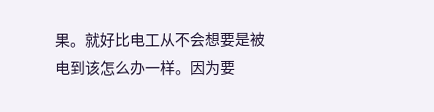果。就好比电工从不会想要是被电到该怎么办一样。因为要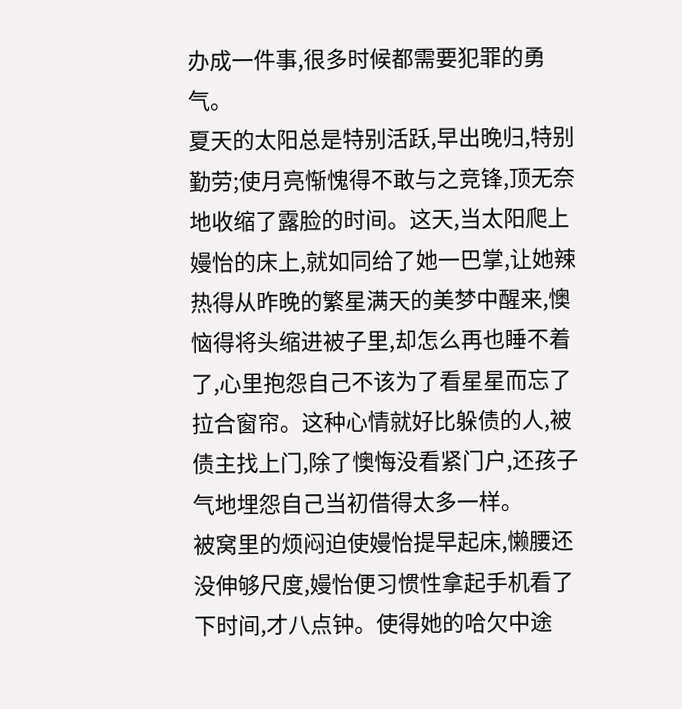办成一件事,很多时候都需要犯罪的勇气。
夏天的太阳总是特别活跃,早出晚归,特别勤劳;使月亮惭愧得不敢与之竞锋,顶无奈地收缩了露脸的时间。这天,当太阳爬上嫚怡的床上,就如同给了她一巴掌,让她辣热得从昨晚的繁星满天的美梦中醒来,懊恼得将头缩进被子里,却怎么再也睡不着了,心里抱怨自己不该为了看星星而忘了拉合窗帘。这种心情就好比躲债的人,被债主找上门,除了懊悔没看紧门户,还孩子气地埋怨自己当初借得太多一样。
被窝里的烦闷迫使嫚怡提早起床,懒腰还没伸够尺度,嫚怡便习惯性拿起手机看了下时间,才八点钟。使得她的哈欠中途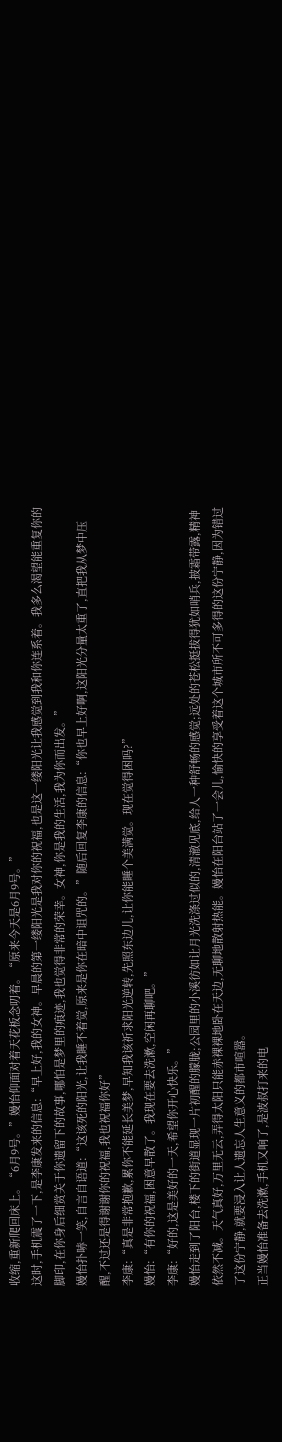收缩,重新爬回床上。“6月9号。”嫚怡仰面对着天花板念叨着。“原来今天是6月9号。”
这时,手机震了一下,是李康发来的信息:“早上好,我的女神。早晨的第一缕阳光是我对你的祝福,也是这一缕阳光让我感觉到我和你连系着。我多么渴望能重复你的脚印,在你身后细赏关于你遗留下的故事,哪怕是梦里的痕迹,我也觉得非常的荣幸。女神,你是我的生活,我为你而出发。”
嫚怡扑哧一笑,自言自语道:“这该死的阳光,让我睡不着觉,原来是你在暗中诅咒的。”随后回复李康的信息:“你也早上好啊,这阳光分量太重了,直把我从梦中压醒,不过还是得谢谢你的祝福,我也祝福你好”
李康:“真是非常抱歉,累你不能延长美梦,早知我该祈求阳光逆转,先照东边儿,让你能睡个美满觉。现在觉得困吗?”
嫚怡:“有你的祝福,困意早散了。我现在要去洗漱,空闲再聊吧。”
李康:“好的,这是美好的一天,希望你开心快乐。”
嫚怡走到了阳台,楼下的街道显现一片初醒的朦胧;公园里的小溪彷如让月光洗涤过似的,清澈见底,给人一种舒畅的感觉;远处的苍松挺拔得犹如哨兵,披霜带露,精神依然不减。天气真好,万里无云,弄得太阳只能赤裸裸地卧在天边,无聊地散射热能。嫚怡在阳台站了一会儿,愉快的享受着这个城市所不可多得的这份宁静,因为错过了这份宁静,就要浸入让人遗忘人生意义的都市喧嚣。
正当嫚怡准备去洗漱,手机又响了,是波叔打来的电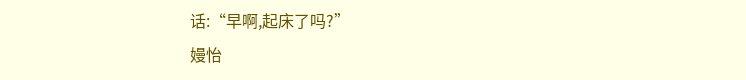话:“早啊,起床了吗?”
嫚怡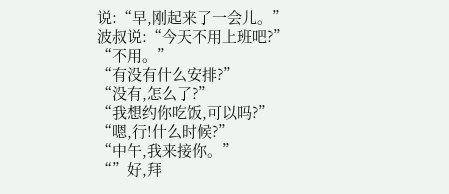说:“早,刚起来了一会儿。”
波叔说:“今天不用上班吧?”
“不用。”
“有没有什么安排?”
“没有,怎么了?”
“我想约你吃饭,可以吗?”
“嗯,行!什么时候?”
“中午,我来接你。”
“”好,拜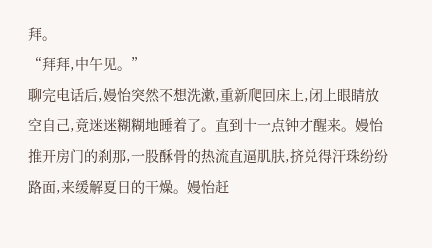拜。
“拜拜,中午见。”
聊完电话后,嫚怡突然不想洗漱,重新爬回床上,闭上眼睛放空自己,竟迷迷糊糊地睡着了。直到十一点钟才醒来。嫚怡推开房门的刹那,一股酥骨的热流直逼肌肤,挤兑得汗珠纷纷路面,来缓解夏日的干燥。嫚怡赶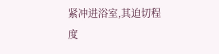紧冲进浴室,其迫切程度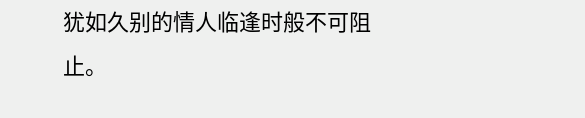犹如久别的情人临逢时般不可阻止。